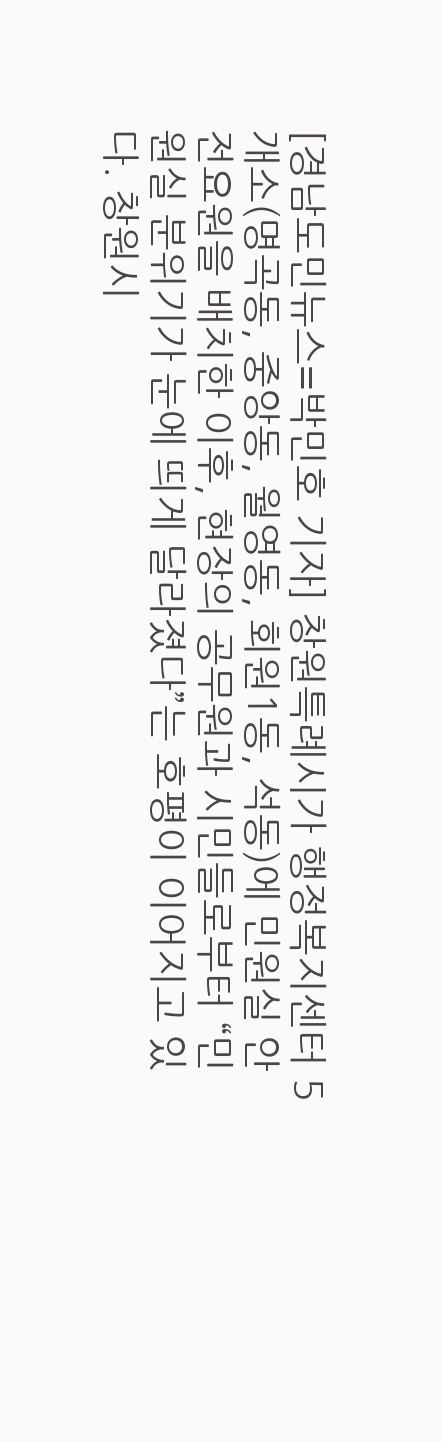[경남도민뉴스=박민호 기자] 창원특례시가 행정복지센터 5개소(명곡동, 중앙동, 월영동, 회원1동, 석동)에 민원실 안전요원을 배치한 이후, 현장의 공무원과 시민들로부터 “민원실 분위기가 눈에 띄게 달라졌다”는 호평이 이어지고 있다. 창원시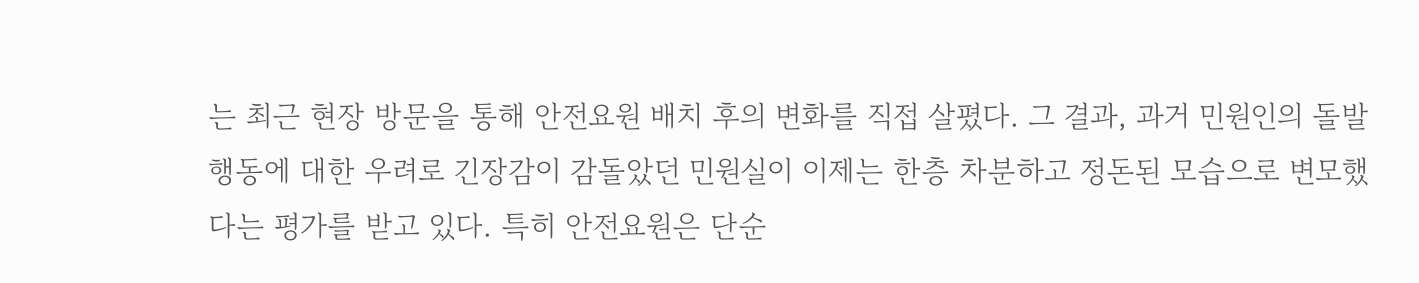는 최근 현장 방문을 통해 안전요원 배치 후의 변화를 직접 살폈다. 그 결과, 과거 민원인의 돌발 행동에 대한 우려로 긴장감이 감돌았던 민원실이 이제는 한층 차분하고 정돈된 모습으로 변모했다는 평가를 받고 있다. 특히 안전요원은 단순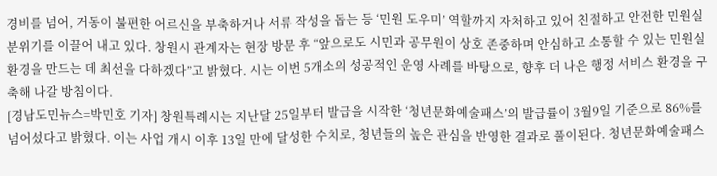경비를 넘어, 거동이 불편한 어르신을 부축하거나 서류 작성을 돕는 등 ‘민원 도우미’ 역할까지 자처하고 있어 친절하고 안전한 민원실 분위기를 이끌어 내고 있다. 창원시 관계자는 현장 방문 후 “앞으로도 시민과 공무원이 상호 존중하며 안심하고 소통할 수 있는 민원실 환경을 만드는 데 최선을 다하겠다”고 밝혔다. 시는 이번 5개소의 성공적인 운영 사례를 바탕으로, 향후 더 나은 행정 서비스 환경을 구축해 나갈 방침이다.
[경남도민뉴스=박민호 기자] 창원특례시는 지난달 25일부터 발급을 시작한 ‘청년문화예술패스’의 발급률이 3월9일 기준으로 86%를 넘어섰다고 밝혔다. 이는 사업 개시 이후 13일 만에 달성한 수치로, 청년들의 높은 관심을 반영한 결과로 풀이된다. 청년문화예술패스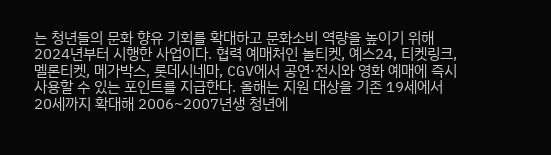는 청년들의 문화 향유 기회를 확대하고 문화소비 역량을 높이기 위해 2024년부터 시행한 사업이다. 협력 예매처인 놀티켓, 예스24, 티켓링크, 멜론티켓, 메가박스, 롯데시네마, CGV에서 공연·전시와 영화 예매에 즉시 사용할 수 있는 포인트를 지급한다. 올해는 지원 대상을 기존 19세에서 20세까지 확대해 2006~2007년생 청년에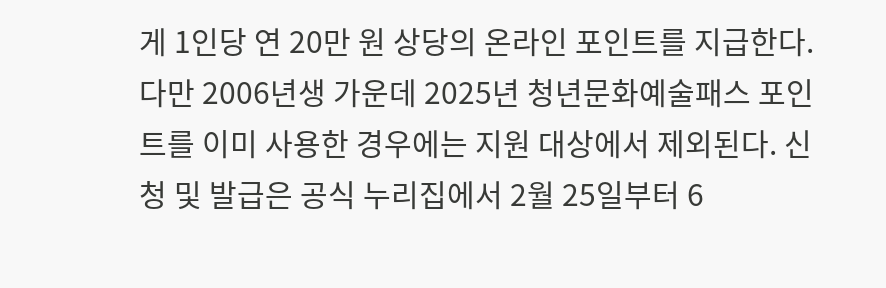게 1인당 연 20만 원 상당의 온라인 포인트를 지급한다. 다만 2006년생 가운데 2025년 청년문화예술패스 포인트를 이미 사용한 경우에는 지원 대상에서 제외된다. 신청 및 발급은 공식 누리집에서 2월 25일부터 6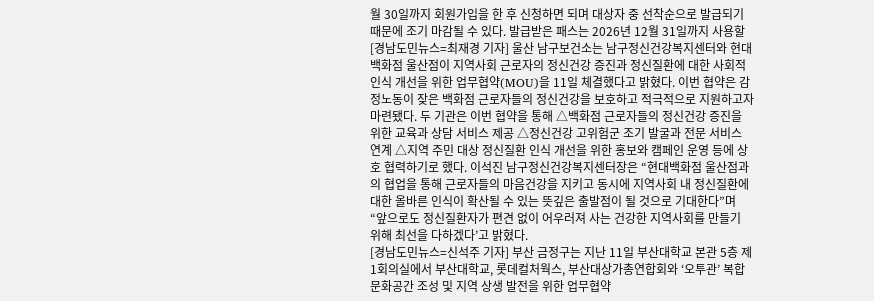월 30일까지 회원가입을 한 후 신청하면 되며 대상자 중 선착순으로 발급되기 때문에 조기 마감될 수 있다. 발급받은 패스는 2026년 12월 31일까지 사용할
[경남도민뉴스=최재경 기자] 울산 남구보건소는 남구정신건강복지센터와 현대백화점 울산점이 지역사회 근로자의 정신건강 증진과 정신질환에 대한 사회적 인식 개선을 위한 업무협약(MOU)을 11일 체결했다고 밝혔다. 이번 협약은 감정노동이 잦은 백화점 근로자들의 정신건강을 보호하고 적극적으로 지원하고자 마련됐다. 두 기관은 이번 협약을 통해 △백화점 근로자들의 정신건강 증진을 위한 교육과 상담 서비스 제공 △정신건강 고위험군 조기 발굴과 전문 서비스 연계 △지역 주민 대상 정신질환 인식 개선을 위한 홍보와 캠페인 운영 등에 상호 협력하기로 했다. 이석진 남구정신건강복지센터장은 “현대백화점 울산점과의 협업을 통해 근로자들의 마음건강을 지키고 동시에 지역사회 내 정신질환에 대한 올바른 인식이 확산될 수 있는 뜻깊은 출발점이 될 것으로 기대한다”며 “앞으로도 정신질환자가 편견 없이 어우러져 사는 건강한 지역사회를 만들기 위해 최선을 다하겠다’고 밝혔다.
[경남도민뉴스=신석주 기자] 부산 금정구는 지난 11일 부산대학교 본관 5층 제1회의실에서 부산대학교, 롯데컬처웍스, 부산대상가총연합회와 ‘오투관’ 복합문화공간 조성 및 지역 상생 발전을 위한 업무협약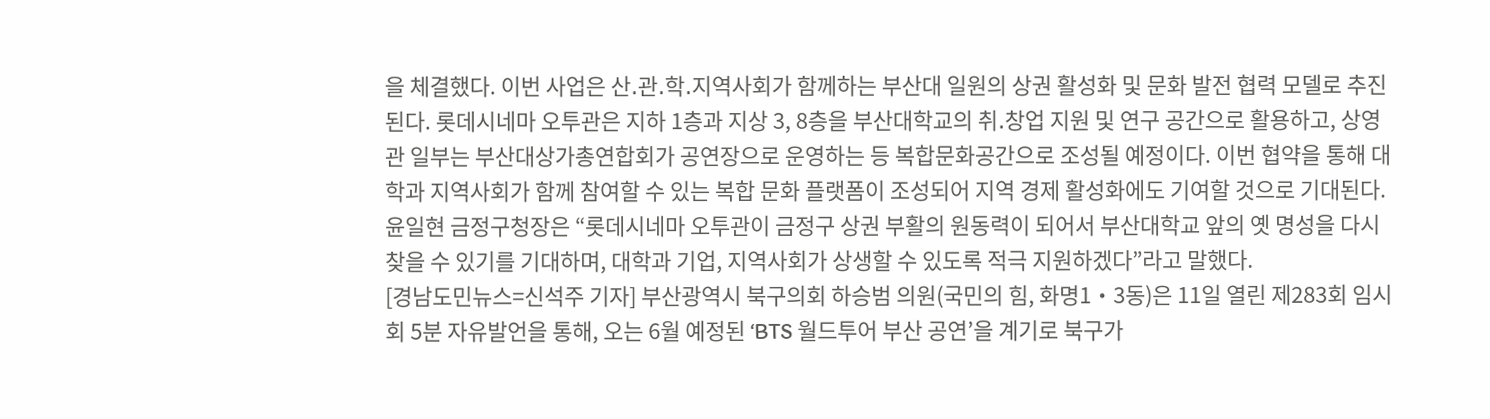을 체결했다. 이번 사업은 산․관․학․지역사회가 함께하는 부산대 일원의 상권 활성화 및 문화 발전 협력 모델로 추진된다. 롯데시네마 오투관은 지하 1층과 지상 3, 8층을 부산대학교의 취․창업 지원 및 연구 공간으로 활용하고, 상영관 일부는 부산대상가총연합회가 공연장으로 운영하는 등 복합문화공간으로 조성될 예정이다. 이번 협약을 통해 대학과 지역사회가 함께 참여할 수 있는 복합 문화 플랫폼이 조성되어 지역 경제 활성화에도 기여할 것으로 기대된다. 윤일현 금정구청장은 “롯데시네마 오투관이 금정구 상권 부활의 원동력이 되어서 부산대학교 앞의 옛 명성을 다시 찾을 수 있기를 기대하며, 대학과 기업, 지역사회가 상생할 수 있도록 적극 지원하겠다”라고 말했다.
[경남도민뉴스=신석주 기자] 부산광역시 북구의회 하승범 의원(국민의 힘, 화명1‧3동)은 11일 열린 제283회 임시회 5분 자유발언을 통해, 오는 6월 예정된 ‘BTS 월드투어 부산 공연’을 계기로 북구가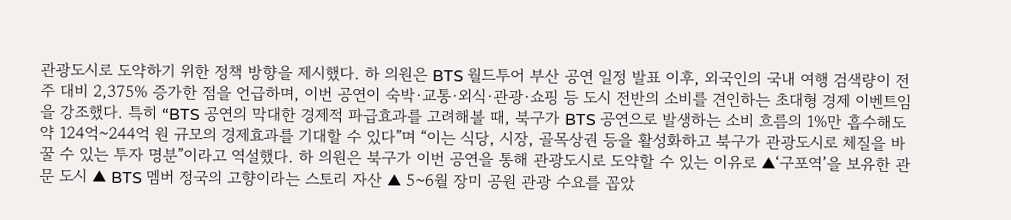관광도시로 도약하기 위한 정책 방향을 제시했다. 하 의원은 BTS 월드투어 부산 공연 일정 발표 이후, 외국인의 국내 여행 검색량이 전주 대비 2,375% 증가한 점을 언급하며, 이번 공연이 숙박·교통·외식·관광·쇼핑 등 도시 전반의 소비를 견인하는 초대형 경제 이벤트임을 강조했다. 특히 “BTS 공연의 막대한 경제적 파급효과를 고려해볼 때, 북구가 BTS 공연으로 발생하는 소비 흐름의 1%만 흡수해도 약 124억~244억 원 규모의 경제효과를 기대할 수 있다”며 “이는 식당, 시장, 골목상권 등을 활성화하고 북구가 관광도시로 체질을 바꿀 수 있는 투자 명분”이라고 역설했다. 하 의원은 북구가 이번 공연을 통해 관광도시로 도약할 수 있는 이유로 ▲‘구포역’을 보유한 관문 도시 ▲ BTS 멤버 정국의 고향이라는 스토리 자산 ▲ 5~6월 장미 공원 관광 수요를 꼽았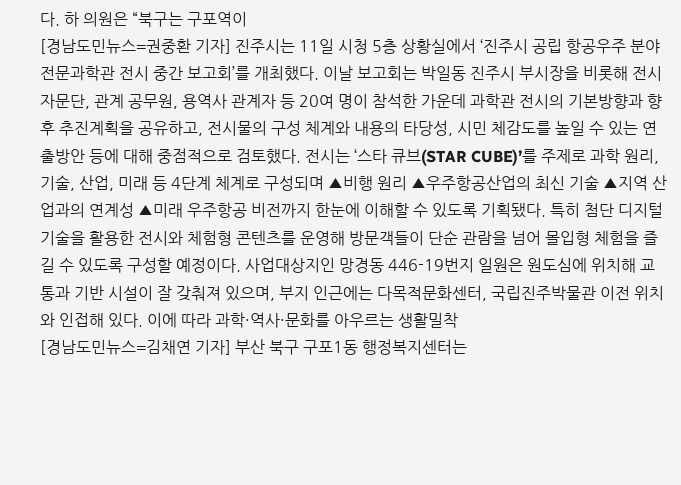다. 하 의원은 “북구는 구포역이
[경남도민뉴스=권중환 기자] 진주시는 11일 시청 5층 상황실에서 ‘진주시 공립 항공우주 분야 전문과학관 전시 중간 보고회’를 개최했다. 이날 보고회는 박일동 진주시 부시장을 비롯해 전시자문단, 관계 공무원, 용역사 관계자 등 20여 명이 참석한 가운데 과학관 전시의 기본방향과 향후 추진계획을 공유하고, 전시물의 구성 체계와 내용의 타당성, 시민 체감도를 높일 수 있는 연출방안 등에 대해 중점적으로 검토했다. 전시는 ‘스타 큐브(STAR CUBE)’를 주제로 과학 원리, 기술, 산업, 미래 등 4단계 체계로 구성되며 ▲비행 원리 ▲우주항공산업의 최신 기술 ▲지역 산업과의 연계성 ▲미래 우주항공 비전까지 한눈에 이해할 수 있도록 기획됐다. 특히 첨단 디지털 기술을 활용한 전시와 체험형 콘텐츠를 운영해 방문객들이 단순 관람을 넘어 몰입형 체험을 즐길 수 있도록 구성할 예정이다. 사업대상지인 망경동 446-19번지 일원은 원도심에 위치해 교통과 기반 시설이 잘 갖춰져 있으며, 부지 인근에는 다목적문화센터, 국립진주박물관 이전 위치와 인접해 있다. 이에 따라 과학·역사·문화를 아우르는 생활밀착
[경남도민뉴스=김채연 기자] 부산 북구 구포1동 행정복지센터는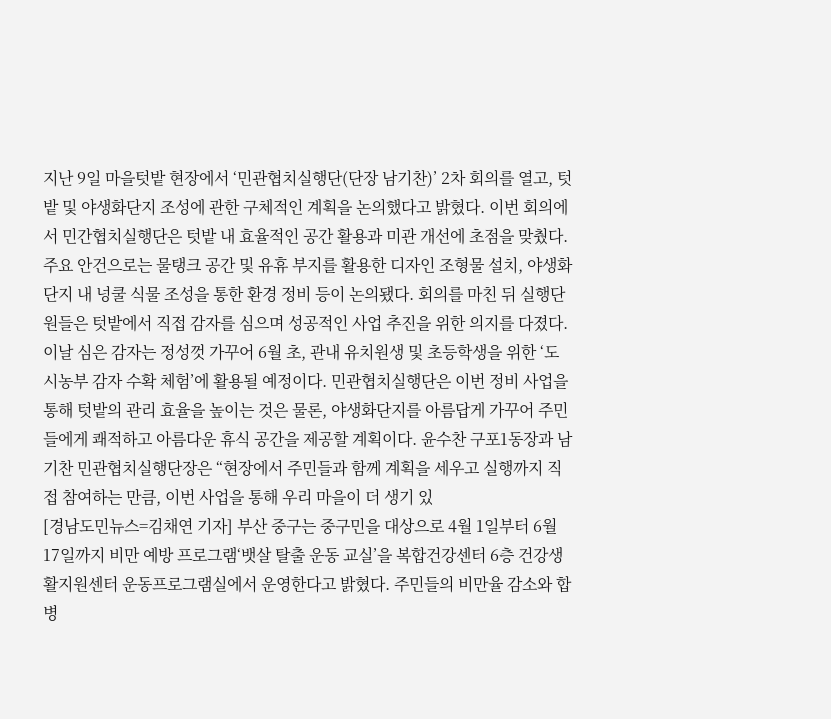지난 9일 마을텃밭 현장에서 ‘민관협치실행단(단장 남기찬)’ 2차 회의를 열고, 텃밭 및 야생화단지 조성에 관한 구체적인 계획을 논의했다고 밝혔다. 이번 회의에서 민간협치실행단은 텃밭 내 효율적인 공간 활용과 미관 개선에 초점을 맞췄다. 주요 안건으로는 물탱크 공간 및 유휴 부지를 활용한 디자인 조형물 설치, 야생화단지 내 넝쿨 식물 조성을 통한 환경 정비 등이 논의됐다. 회의를 마친 뒤 실행단원들은 텃밭에서 직접 감자를 심으며 성공적인 사업 추진을 위한 의지를 다졌다. 이날 심은 감자는 정성껏 가꾸어 6월 초, 관내 유치원생 및 초등학생을 위한 ‘도시농부 감자 수확 체험’에 활용될 예정이다. 민관협치실행단은 이번 정비 사업을 통해 텃밭의 관리 효율을 높이는 것은 물론, 야생화단지를 아름답게 가꾸어 주민들에게 쾌적하고 아름다운 휴식 공간을 제공할 계획이다. 윤수찬 구포1동장과 남기찬 민관협치실행단장은 “현장에서 주민들과 함께 계획을 세우고 실행까지 직접 참여하는 만큼, 이번 사업을 통해 우리 마을이 더 생기 있
[경남도민뉴스=김채연 기자] 부산 중구는 중구민을 대상으로 4월 1일부터 6월 17일까지 비만 예방 프로그램‘뱃살 탈출 운동 교실’을 복합건강센터 6층 건강생활지원센터 운동프로그램실에서 운영한다고 밝혔다. 주민들의 비만율 감소와 합병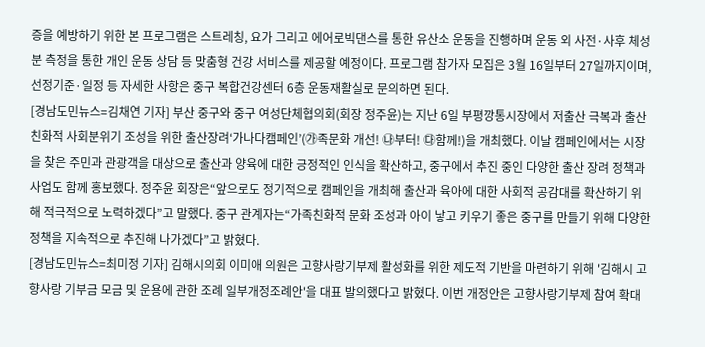증을 예방하기 위한 본 프로그램은 스트레칭, 요가 그리고 에어로빅댄스를 통한 유산소 운동을 진행하며 운동 외 사전·사후 체성분 측정을 통한 개인 운동 상담 등 맞춤형 건강 서비스를 제공할 예정이다. 프로그램 참가자 모집은 3월 16일부터 27일까지이며, 선정기준·일정 등 자세한 사항은 중구 복합건강센터 6층 운동재활실로 문의하면 된다.
[경남도민뉴스=김채연 기자] 부산 중구와 중구 여성단체협의회(회장 정주윤)는 지난 6일 부평깡통시장에서 저출산 극복과 출산 친화적 사회분위기 조성을 위한 출산장려‘가나다캠페인’(㉮족문화 개선! ㉯부터! ㉰함께!)을 개최했다. 이날 캠페인에서는 시장을 찾은 주민과 관광객을 대상으로 출산과 양육에 대한 긍정적인 인식을 확산하고, 중구에서 추진 중인 다양한 출산 장려 정책과 사업도 함께 홍보했다. 정주윤 회장은“앞으로도 정기적으로 캠페인을 개최해 출산과 육아에 대한 사회적 공감대를 확산하기 위해 적극적으로 노력하겠다”고 말했다. 중구 관계자는“가족친화적 문화 조성과 아이 낳고 키우기 좋은 중구를 만들기 위해 다양한 정책을 지속적으로 추진해 나가겠다”고 밝혔다.
[경남도민뉴스=최미정 기자] 김해시의회 이미애 의원은 고향사랑기부제 활성화를 위한 제도적 기반을 마련하기 위해 '김해시 고향사랑 기부금 모금 및 운용에 관한 조례 일부개정조례안'을 대표 발의했다고 밝혔다. 이번 개정안은 고향사랑기부제 참여 확대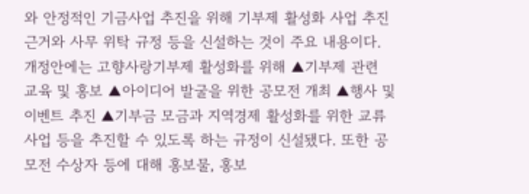와 안정적인 기금사업 추진을 위해 기부제 활성화 사업 추진 근거와 사무 위탁 규정 등을 신설하는 것이 주요 내용이다. 개정안에는 고향사랑기부제 활성화를 위해 ▲기부제 관련 교육 및 홍보 ▲아이디어 발굴을 위한 공모전 개최 ▲행사 및 이벤트 추진 ▲기부금 모금과 지역경제 활성화를 위한 교류사업 등을 추진할 수 있도록 하는 규정이 신설됐다. 또한 공모전 수상자 등에 대해 홍보물, 홍보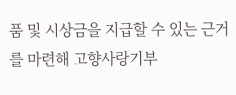품 및 시상금을 지급할 수 있는 근거를 마련해 고향사랑기부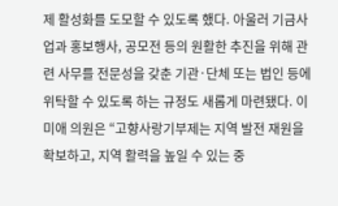제 활성화를 도모할 수 있도록 했다. 아울러 기금사업과 홍보행사, 공모전 등의 원활한 추진을 위해 관련 사무를 전문성을 갖춘 기관·단체 또는 법인 등에 위탁할 수 있도록 하는 규정도 새롭게 마련됐다. 이미애 의원은 “고향사랑기부제는 지역 발전 재원을 확보하고, 지역 활력을 높일 수 있는 중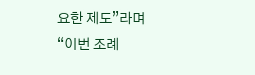요한 제도”라며 “이번 조례